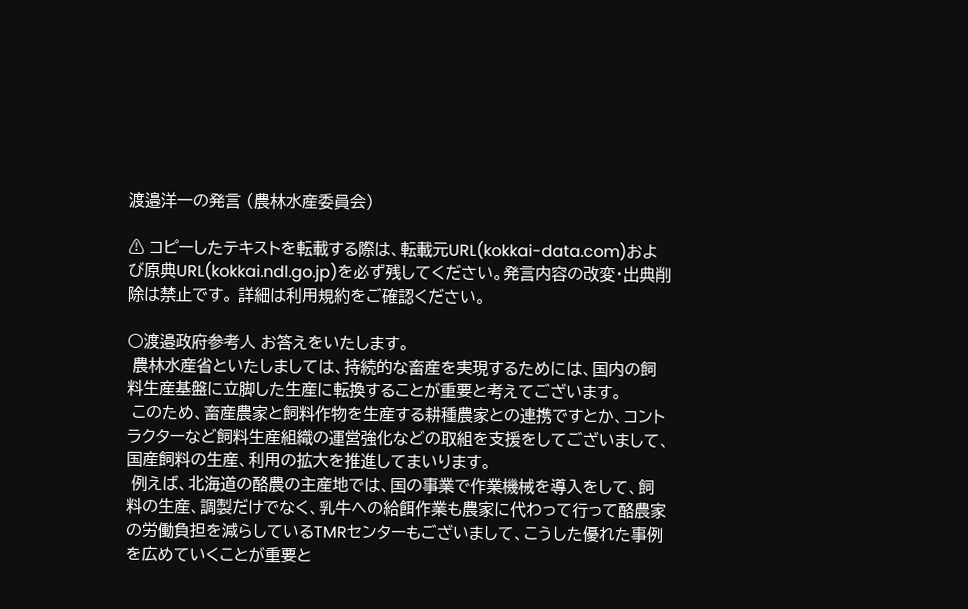渡邉洋一の発言 (農林水産委員会)

⚠ コピーしたテキストを転載する際は、転載元URL(kokkai-data.com)および原典URL(kokkai.ndl.go.jp)を必ず残してください。発言内容の改変・出典削除は禁止です。 詳細は利用規約をご確認ください。

○渡邉政府参考人 お答えをいたします。
 農林水産省といたしましては、持続的な畜産を実現するためには、国内の飼料生産基盤に立脚した生産に転換することが重要と考えてございます。
 このため、畜産農家と飼料作物を生産する耕種農家との連携ですとか、コントラクターなど飼料生産組織の運営強化などの取組を支援をしてございまして、国産飼料の生産、利用の拡大を推進してまいります。
 例えば、北海道の酪農の主産地では、国の事業で作業機械を導入をして、飼料の生産、調製だけでなく、乳牛への給餌作業も農家に代わって行って酪農家の労働負担を減らしているTMRセンターもございまして、こうした優れた事例を広めていくことが重要と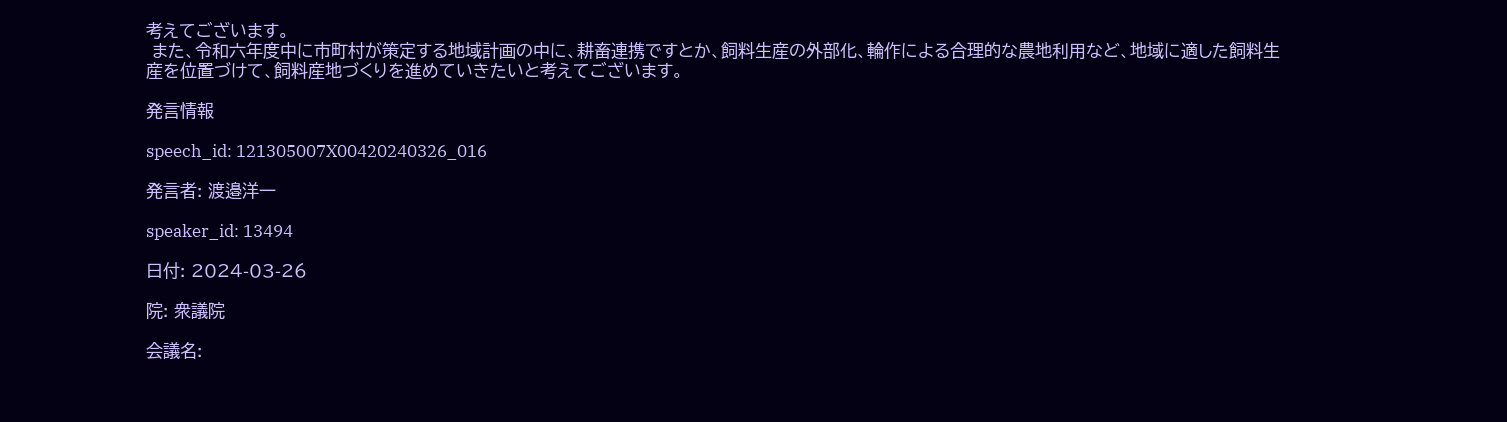考えてございます。
 また、令和六年度中に市町村が策定する地域計画の中に、耕畜連携ですとか、飼料生産の外部化、輪作による合理的な農地利用など、地域に適した飼料生産を位置づけて、飼料産地づくりを進めていきたいと考えてございます。

発言情報

speech_id: 121305007X00420240326_016

発言者: 渡邉洋一

speaker_id: 13494

日付: 2024-03-26

院: 衆議院

会議名: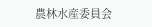農林水産委員会